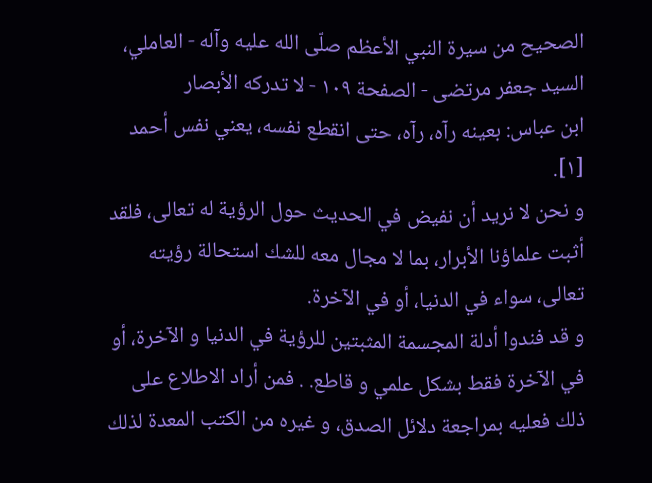الصحيح من سيرة النبي الأعظم صلّى الله عليه وآله - العاملي، السيد جعفر مرتضى - الصفحة ١٠٩ - لا تدركه الأبصار
ابن عباس: بعينه رآه، رآه، حتى انقطع نفسه، يعني نفس أحمد [١].
و نحن لا نريد أن نفيض في الحديث حول الرؤية له تعالى، فلقد أثبت علماؤنا الأبرار، بما لا مجال معه للشك استحالة رؤيته تعالى، سواء في الدنيا، أو في الآخرة.
و قد فندوا أدلة المجسمة المثبتين للرؤية في الدنيا و الآخرة، أو في الآخرة فقط بشكل علمي و قاطع. . فمن أراد الاطلاع على ذلك فعليه بمراجعة دلائل الصدق، و غيره من الكتب المعدة لذلك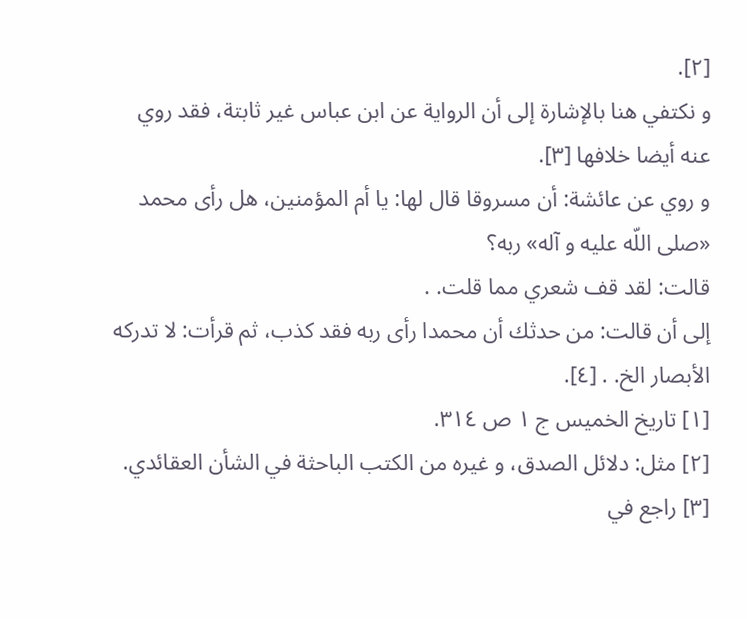[٢].
و نكتفي هنا بالإشارة إلى أن الرواية عن ابن عباس غير ثابتة، فقد روي عنه أيضا خلافها [٣].
و روي عن عائشة: أن مسروقا قال لها: يا أم المؤمنين، هل رأى محمد «صلى اللّه عليه و آله» ربه؟
قالت: لقد قف شعري مما قلت. .
إلى أن قالت: من حدثك أن محمدا رأى ربه فقد كذب، ثم قرأت: لا تدركه الأبصار الخ. . [٤].
[١] تاريخ الخميس ج ١ ص ٣١٤.
[٢] مثل: دلائل الصدق، و غيره من الكتب الباحثة في الشأن العقائدي.
[٣] راجع في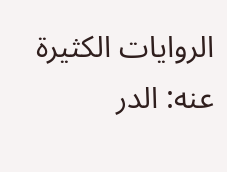الروايات الكثيرة عنه: الدر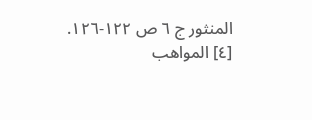المنثور ج ٦ ص ١٢٢-١٢٦.
[٤] المواهب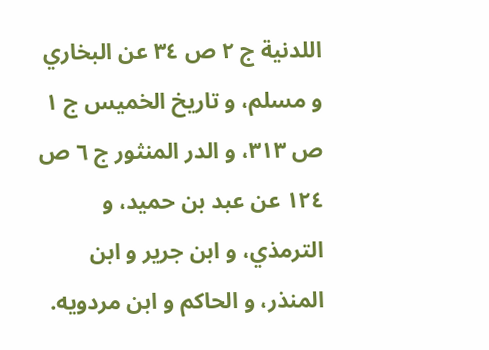اللدنية ج ٢ ص ٣٤ عن البخاري و مسلم، و تاريخ الخميس ج ١ ص ٣١٣، و الدر المنثور ج ٦ ص ١٢٤ عن عبد بن حميد، و الترمذي، و ابن جرير و ابن المنذر، و الحاكم و ابن مردويه.